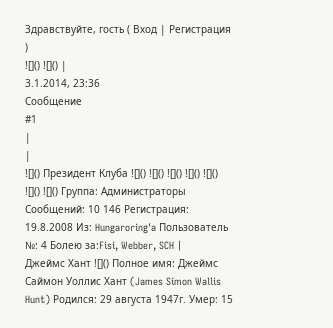Здравствуйте, гость ( Вход | Регистрация )
![]() ![]() |
3.1.2014, 23:36
Сообщение
#1
|
|
![]() Президент Клуба ![]() ![]() ![]() ![]() ![]() ![]() ![]() Группа: Администраторы Сообщений: 10 146 Регистрация: 19.8.2008 Из: Hungaroring'a Пользователь №: 4 Болею за:Fisi, Webber, SCH |
Джеймс Хант ![]() Полное имя: Джеймс Саймон Уоллис Хант (James Simon Wallis Hunt) Родился: 29 августа 1947г. Умер: 15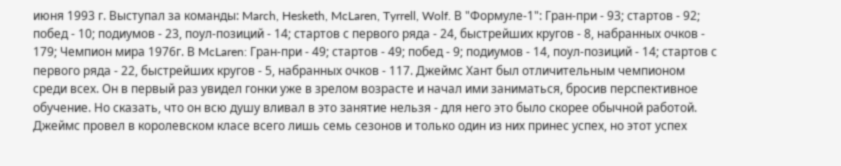июня 1993 г. Выступал за команды: March, Hesketh, McLaren, Tyrrell, Wolf. В "Формуле-1": Гран-при - 93; стартов - 92; побед - 10; подиумов - 23, поул-позиций - 14; стартов с первого ряда - 24, быстрейших кругов - 8, набранных очков - 179; Чемпион мира 1976г. В McLaren: Гран-при - 49; стартов - 49; побед - 9; подиумов - 14, поул-позиций - 14; стартов с первого ряда - 22, быстрейших кругов - 5, набранных очков - 117. Джеймс Хант был отличительным чемпионом среди всех. Он в первый раз увидел гонки уже в зрелом возрасте и начал ими заниматься, бросив перспективное обучение. Но сказать, что он всю душу вливал в это занятие нельзя - для него это было скорее обычной работой. Джеймс провел в королевском класе всего лишь семь сезонов и только один из них принес успех, но этот успех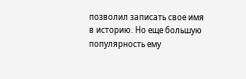позволил записать свое имя в историю. Но еще большую популярность ему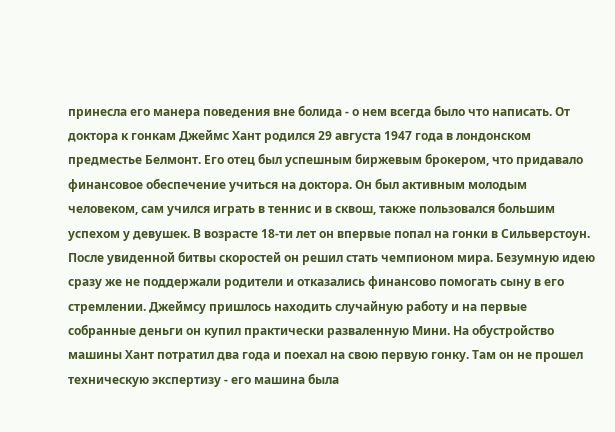принесла его манера поведения вне болида - о нем всегда было что написать. От доктора к гонкам Джеймс Хант родился 29 августа 1947 года в лондонском предместье Белмонт. Его отец был успешным биржевым брокером, что придавало финансовое обеспечение учиться на доктора. Он был активным молодым человеком, сам учился играть в теннис и в сквош, также пользовался большим успехом у девушек. В возрасте 18-ти лет он впервые попал на гонки в Сильверстоун. После увиденной битвы скоростей он решил стать чемпионом мира. Безумную идею сразу же не поддержали родители и отказались финансово помогать сыну в его стремлении. Джеймсу пришлось находить случайную работу и на первые собранные деньги он купил практически разваленную Мини. На обустройство машины Хант потратил два года и поехал на свою первую гонку. Там он не прошел техническую экспертизу - его машина была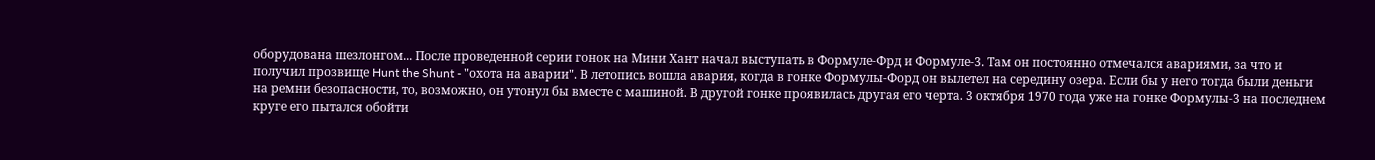оборудована шезлонгом... После проведенной серии гонок на Мини Хант начал выступать в Формуле-Фрд и Формуле-3. Там он постоянно отмечался авариями, за что и получил прозвище Hunt the Shunt - "охота на аварии". В летопись вошла авария, когда в гонке Формулы-Форд он вылетел на середину озера. Если бы у него тогда были деньги на ремни безопасности, то, возможно, он утонул бы вместе с машиной. В другой гонке проявилась другая его черта. 3 октября 1970 года уже на гонке Формулы-3 на последнем круге его пытался обойти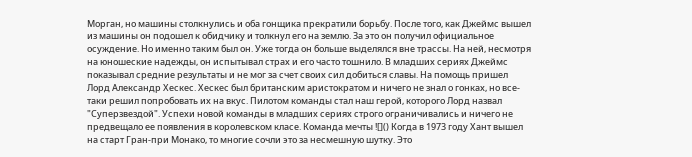Морган, но машины столкнулись и оба гонщика прекратили борьбу. После того, как Джеймс вышел из машины он подошел к обидчику и толкнул его на землю. За это он получил официальное осуждение. Но именно таким был он. Уже тогда он больше выделялся вне трассы. На ней, несмотря на юношеские надежды, он испытывал страх и его часто тошнило. В младших сериях Джеймс показывал средние результаты и не мог за счет своих сил добиться славы. На помощь пришел Лорд Александр Хескес. Хескес был британским аристократом и ничего не знал о гонках, но все-таки решил попробовать их на вкус. Пилотом команды стал наш герой, которого Лорд назвал "Суперзвездой". Успехи новой команды в младших сериях строго ограничивались и ничего не предвещало ее появления в королевском класе. Команда мечты ![]() Когда в 1973 году Хант вышел на старт Гран-при Монако, то многие сочли это за несмешную шутку. Это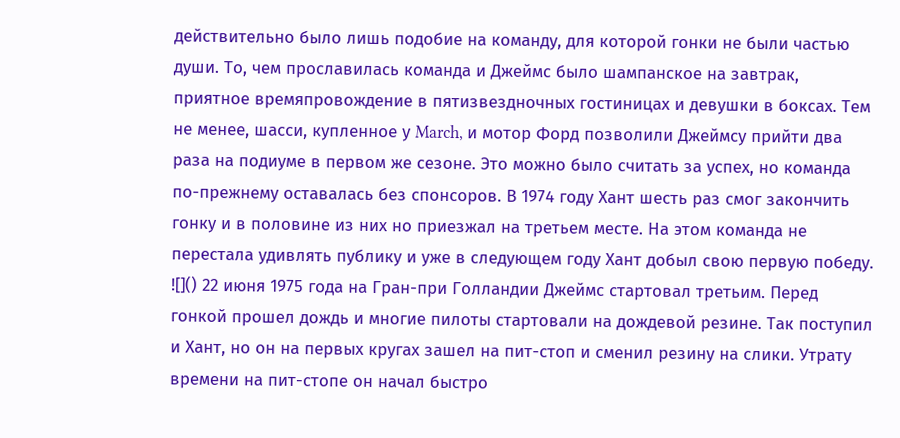действительно было лишь подобие на команду, для которой гонки не были частью души. То, чем прославилась команда и Джеймс было шампанское на завтрак, приятное времяпровождение в пятизвездночных гостиницах и девушки в боксах. Тем не менее, шасси, купленное у March, и мотор Форд позволили Джеймсу прийти два раза на подиуме в первом же сезоне. Это можно было считать за успех, но команда по-прежнему оставалась без спонсоров. В 1974 году Хант шесть раз смог закончить гонку и в половине из них но приезжал на третьем месте. На этом команда не перестала удивлять публику и уже в следующем году Хант добыл свою первую победу. ![]() 22 июня 1975 года на Гран-при Голландии Джеймс стартовал третьим. Перед гонкой прошел дождь и многие пилоты стартовали на дождевой резине. Так поступил и Хант, но он на первых кругах зашел на пит-стоп и сменил резину на слики. Утрату времени на пит-стопе он начал быстро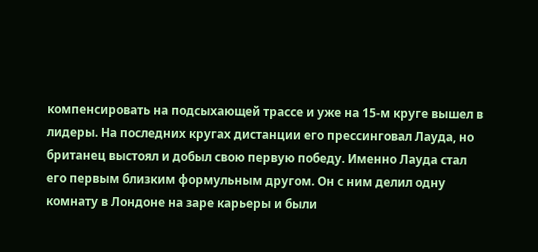компенсировать на подсыхающей трассе и уже на 15-м круге вышел в лидеры. На последних кругах дистанции его прессинговал Лауда, но британец выстоял и добыл свою первую победу. Именно Лауда стал его первым близким формульным другом. Он с ним делил одну комнату в Лондоне на заре карьеры и были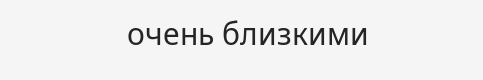очень близкими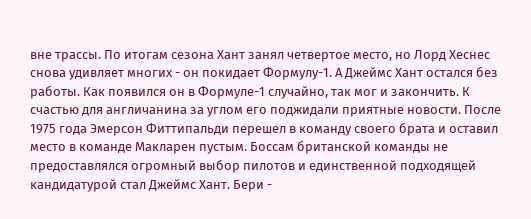вне трассы. По итогам сезона Хант занял четвертое место, но Лорд Хеснес снова удивляет многих - он покидает Формулу-1. А Джеймс Хант остался без работы. Как появился он в Формуле-1 случайно, так мог и закончить. К счастью для англичанина за углом его поджидали приятные новости. После 1975 года Эмерсон Фиттипальди перешел в команду своего брата и оставил место в команде Макларен пустым. Боссам британской команды не предоставлялся огромный выбор пилотов и единственной подходящей кандидатурой стал Джеймс Хант. Бери -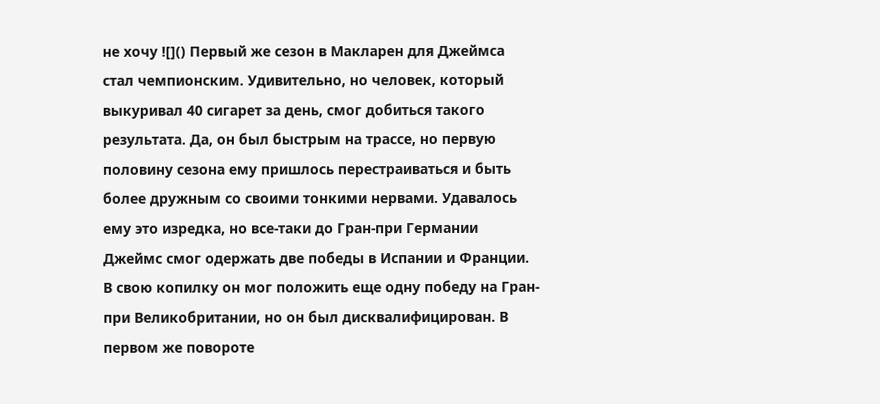не хочу ![]() Первый же сезон в Макларен для Джеймса стал чемпионским. Удивительно, но человек, который выкуривал 40 сигарет за день, смог добиться такого результата. Да, он был быстрым на трассе, но первую половину сезона ему пришлось перестраиваться и быть более дружным со своими тонкими нервами. Удавалось ему это изредка, но все-таки до Гран-при Германии Джеймс смог одержать две победы в Испании и Франции. В свою копилку он мог положить еще одну победу на Гран-при Великобритании, но он был дисквалифицирован. В первом же повороте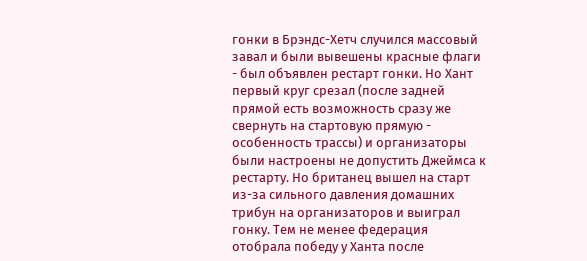гонки в Брэндс-Хетч случился массовый завал и были вывешены красные флаги - был объявлен рестарт гонки. Но Хант первый круг срезал (после задней прямой есть возможность сразу же свернуть на стартовую прямую - особенность трассы) и организаторы были настроены не допустить Джеймса к рестарту. Но британец вышел на старт из-за сильного давления домашних трибун на организаторов и выиграл гонку. Тем не менее федерация отобрала победу у Ханта после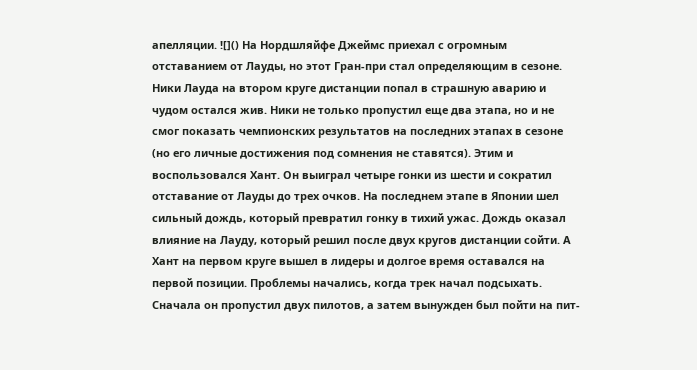апелляции. ![]() На Нордшляйфе Джеймс приехал с огромным отставанием от Лауды, но этот Гран-при стал определяющим в сезоне. Ники Лауда на втором круге дистанции попал в страшную аварию и чудом остался жив. Ники не только пропустил еще два этапа, но и не смог показать чемпионских результатов на последних этапах в сезоне (но его личные достижения под сомнения не ставятся). Этим и воспользовался Хант. Он выиграл четыре гонки из шести и сократил отставание от Лауды до трех очков. На последнем этапе в Японии шел сильный дождь, который превратил гонку в тихий ужас. Дождь оказал влияние на Лауду, который решил после двух кругов дистанции сойти. А Хант на первом круге вышел в лидеры и долгое время оставался на первой позиции. Проблемы начались, когда трек начал подсыхать. Сначала он пропустил двух пилотов, а затем вынужден был пойти на пит-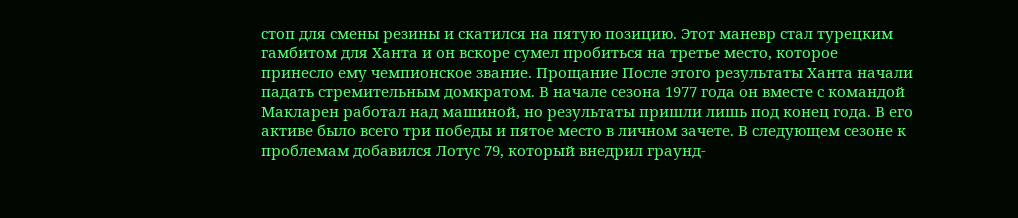стоп для смены резины и скатился на пятую позицию. Этот маневр стал турецким гамбитом для Ханта и он вскоре сумел пробиться на третье место, которое принесло ему чемпионское звание. Прощание После этого результаты Ханта начали падать стремительным домкратом. В начале сезона 1977 года он вместе с командой Макларен работал над машиной, но результаты пришли лишь под конец года. В его активе было всего три победы и пятое место в личном зачете. В следующем сезоне к проблемам добавился Лотус 79, который внедрил граунд-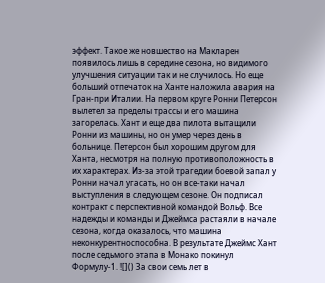эффект. Такое же новшество на Макларен появилось лишь в середине сезона, но видимого улучшения ситуации так и не случилось. Но еще больший отпечаток на Ханте наложила авария на Гран-при Италии. На первом круге Ронни Петерсон вылетел за пределы трассы и его машина загорелась. Хант и еще два пилота вытащили Ронни из машины, но он умер через день в больнице. Петерсон был хорошим другом для Ханта, несмотря на полную противоположность в их характерах. Из-за этой трагедии боевой запал у Ронни начал угасать, но он все-таки начал выступления в следующем сезоне. Он подписал контракт с перспективной командой Вольф. Все надежды и команды и Джеймса растаяли в начале сезона, когда оказалось, что машина неконкурентноспособна. В результате Джеймс Хант после седьмого этапа в Монако покинул Формулу-1. ![]() За свои семь лет в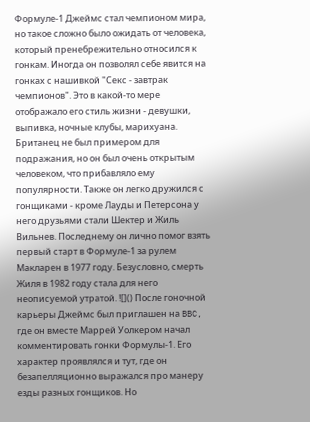Формуле-1 Джеймс стал чемпионом мира, но такое сложно было ожидать от человека, который пренебрежительно относился к гонкам. Иногда он позволял себе явится на гонках с нашивкой "Секс - завтрак чемпионов". Это в какой-то мере отображало его стиль жизни - девушки, выпивка, ночные клубы, марихуана. Британец не был примером для подражания, но он был очень открытым человеком, что прибавляло ему популярности. Также он легко дружился с гонщиками - кроме Лауды и Петерсона у него друзьями стали Шектер и Жиль Вильнев. Последнему он лично помог взять первый старт в Формуле-1 за рулем Макларен в 1977 году. Безусловно, смерть Жиля в 1982 году стала для него неописуемой утратой. ![]() После гоночной карьеры Джеймс был приглашен на BBC, где он вместе Маррей Уолкером начал комментировать гонки Формулы-1. Его характер проявлялся и тут, где он безапелляционно выражался про манеру езды разных гонщиков. Но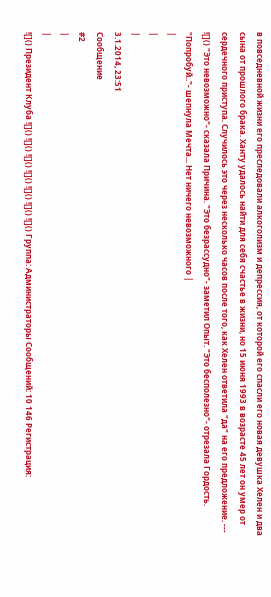в повседневной жизни его преследовали алкоголизм и депрессия, от которой его спасли его новая девушка Хелен и два сына от прошлого брака. Ханту удалось найти для себя счастье в жизни, но 15 июня 1993 в возрасте 45 лет он умер от сердечного приступа. Случилось это через несколько часов после того, как Хелен ответила "да" на его предложение. --- ![]() "Это невозможно"- сказала Причина. "Это безрассудно"- заметил Опыт. "Это бесполезно"- отрезала Гордость. "Попробуй.."- шепнула Мечта... Нет ничего невозможного |
|
|
|
3.1.2014, 23:51
Сообщение
#2
|
|
![]() Президент Клуба ![]() ![]() ![]() ![]() ![]() ![]() ![]() Группа: Администраторы Сообщений: 10 146 Регистрация: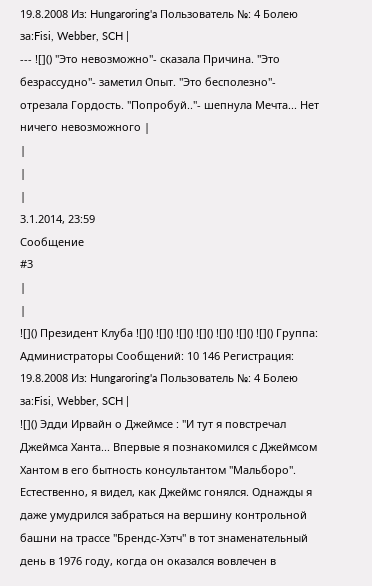19.8.2008 Из: Hungaroring'a Пользователь №: 4 Болею за:Fisi, Webber, SCH |
--- ![]() "Это невозможно"- сказала Причина. "Это безрассудно"- заметил Опыт. "Это бесполезно"- отрезала Гордость. "Попробуй.."- шепнула Мечта... Нет ничего невозможного |
|
|
|
3.1.2014, 23:59
Сообщение
#3
|
|
![]() Президент Клуба ![]() ![]() ![]() ![]() ![]() ![]() ![]() Группа: Администраторы Сообщений: 10 146 Регистрация: 19.8.2008 Из: Hungaroring'a Пользователь №: 4 Болею за:Fisi, Webber, SCH |
![]() Эдди Ирвайн о Джеймсе : "И тут я повстречал Джеймса Ханта... Впервые я познакомился с Джеймсом Хантом в его бытность консультантом "Мальборо". Естественно, я видел, как Джеймс гонялся. Однажды я даже умудрился забраться на вершину контрольной башни на трассе "Брендс-Хэтч" в тот знаменательный день в 1976 году, когда он оказался вовлечен в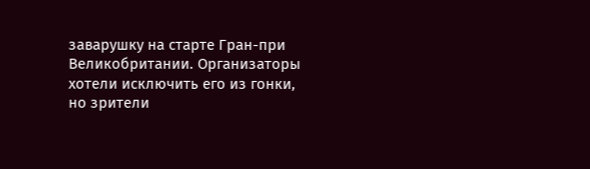заварушку на старте Гран-при Великобритании. Организаторы хотели исключить его из гонки, но зрители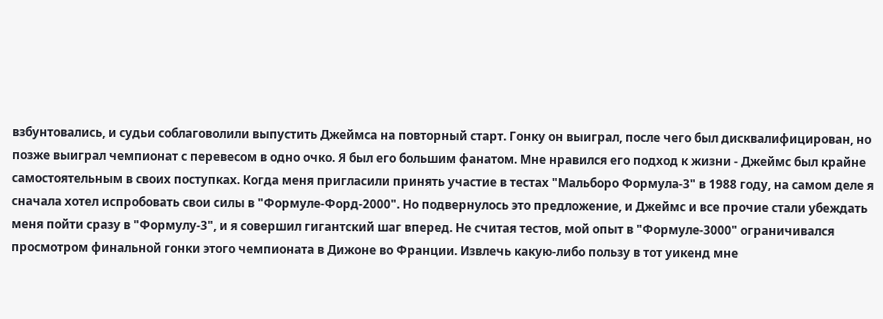взбунтовались, и судьи соблаговолили выпустить Джеймса на повторный старт. Гонку он выиграл, после чего был дисквалифицирован, но позже выиграл чемпионат с перевесом в одно очко. Я был его большим фанатом. Мне нравился его подход к жизни - Джеймс был крайне самостоятельным в своих поступках. Когда меня пригласили принять участие в тестах "Мальборо Формула-3" в 1988 году, на самом деле я сначала хотел испробовать свои силы в "Формуле-Форд-2000". Но подвернулось это предложение, и Джеймс и все прочие стали убеждать меня пойти сразу в "Формулу-3", и я совершил гигантский шаг вперед. Не считая тестов, мой опыт в "Формуле-3000" ограничивался просмотром финальной гонки этого чемпионата в Дижоне во Франции. Извлечь какую-либо пользу в тот уикенд мне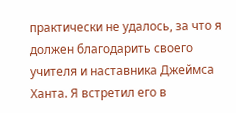практически не удалось, за что я должен благодарить своего учителя и наставника Джеймса Ханта. Я встретил его в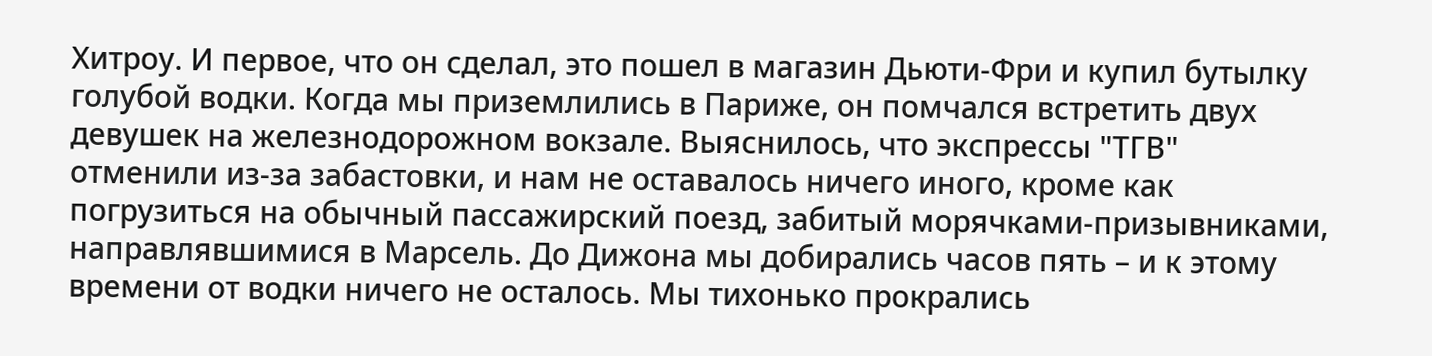Хитроу. И первое, что он сделал, это пошел в магазин Дьюти-Фри и купил бутылку голубой водки. Когда мы приземлились в Париже, он помчался встретить двух девушек на железнодорожном вокзале. Выяснилось, что экспрессы "ТГВ" отменили из-за забастовки, и нам не оставалось ничего иного, кроме как погрузиться на обычный пассажирский поезд, забитый морячками-призывниками, направлявшимися в Марсель. До Дижона мы добирались часов пять – и к этому времени от водки ничего не осталось. Мы тихонько прокрались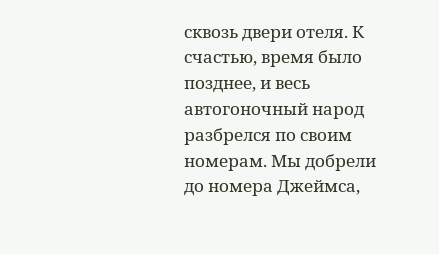сквозь двери отеля. К счастью, время было позднее, и весь автогоночный народ разбрелся по своим номерам. Мы добрели до номера Джеймса,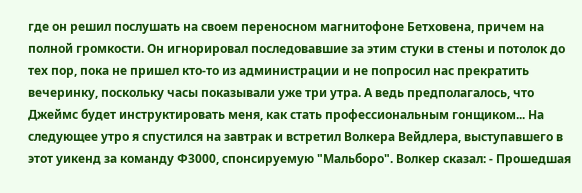где он решил послушать на своем переносном магнитофоне Бетховена, причем на полной громкости. Он игнорировал последовавшие за этим стуки в стены и потолок до тех пор, пока не пришел кто-то из администрации и не попросил нас прекратить вечеринку, поскольку часы показывали уже три утра. А ведь предполагалось, что Джеймс будет инструктировать меня, как стать профессиональным гонщиком... На следующее утро я спустился на завтрак и встретил Волкера Вейдлера, выступавшего в этот уикенд за команду Ф3000, спонсируемую "Мальборо". Волкер сказал: - Прошедшая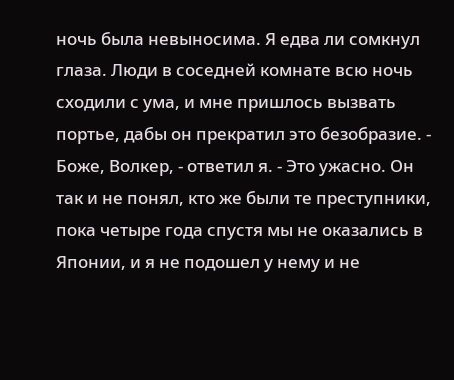ночь была невыносима. Я едва ли сомкнул глаза. Люди в соседней комнате всю ночь сходили с ума, и мне пришлось вызвать портье, дабы он прекратил это безобразие. - Боже, Волкер, - ответил я. - Это ужасно. Он так и не понял, кто же были те преступники, пока четыре года спустя мы не оказались в Японии, и я не подошел у нему и не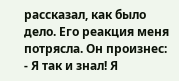рассказал, как было дело. Его реакция меня потрясла. Он произнес: - Я так и знал! Я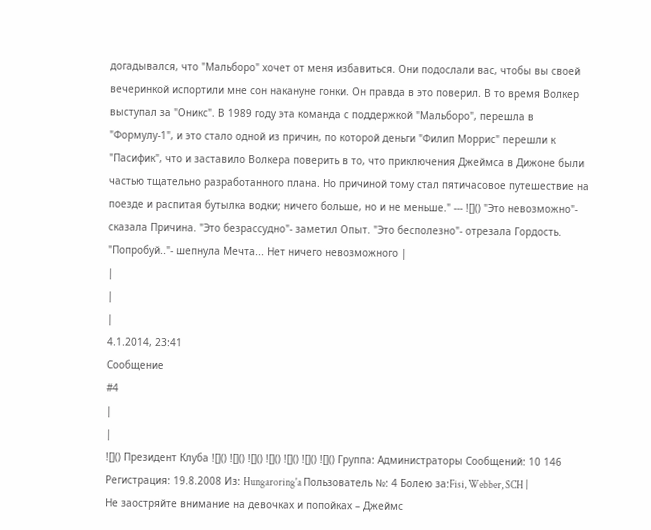догадывался, что "Мальборо" хочет от меня избавиться. Они подослали вас, чтобы вы своей вечеринкой испортили мне сон накануне гонки. Он правда в это поверил. В то время Волкер выступал за "Оникс". В 1989 году эта команда с поддержкой "Мальборо", перешла в "Формулу-1", и это стало одной из причин, по которой деньги "Филип Моррис" перешли к "Пасифик", что и заставило Волкера поверить в то, что приключения Джеймса в Дижоне были частью тщательно разработанного плана. Но причиной тому стал пятичасовое путешествие на поезде и распитая бутылка водки; ничего больше, но и не меньше." --- ![]() "Это невозможно"- сказала Причина. "Это безрассудно"- заметил Опыт. "Это бесполезно"- отрезала Гордость. "Попробуй.."- шепнула Мечта... Нет ничего невозможного |
|
|
|
4.1.2014, 23:41
Сообщение
#4
|
|
![]() Президент Клуба ![]() ![]() ![]() ![]() ![]() ![]() ![]() Группа: Администраторы Сообщений: 10 146 Регистрация: 19.8.2008 Из: Hungaroring'a Пользователь №: 4 Болею за:Fisi, Webber, SCH |
Не заостряйте внимание на девочках и попойках – Джеймс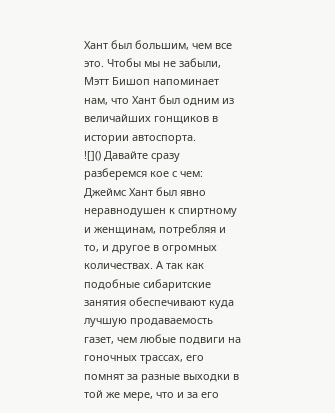Хант был большим, чем все это. Чтобы мы не забыли, Мэтт Бишоп напоминает нам, что Хант был одним из величайших гонщиков в истории автоспорта.
![]() Давайте сразу разберемся кое с чем: Джеймс Хант был явно неравнодушен к спиртному и женщинам, потребляя и то, и другое в огромных количествах. А так как подобные сибаритские занятия обеспечивают куда лучшую продаваемость газет, чем любые подвиги на гоночных трассах, его помнят за разные выходки в той же мере, что и за его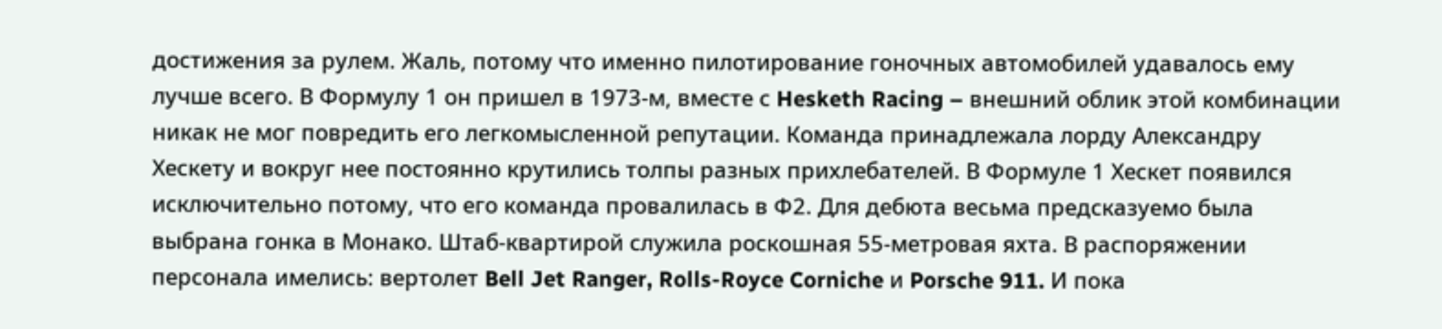достижения за рулем. Жаль, потому что именно пилотирование гоночных автомобилей удавалось ему лучше всего. В Формулу 1 он пришел в 1973-м, вместе с Hesketh Racing – внешний облик этой комбинации никак не мог повредить его легкомысленной репутации. Команда принадлежала лорду Александру Хескету и вокруг нее постоянно крутились толпы разных прихлебателей. В Формуле 1 Хескет появился исключительно потому, что его команда провалилась в Ф2. Для дебюта весьма предсказуемо была выбрана гонка в Монако. Штаб-квартирой служила роскошная 55-метровая яхта. В распоряжении персонала имелись: вертолет Bell Jet Ranger, Rolls-Royce Corniche и Porsche 911. И пока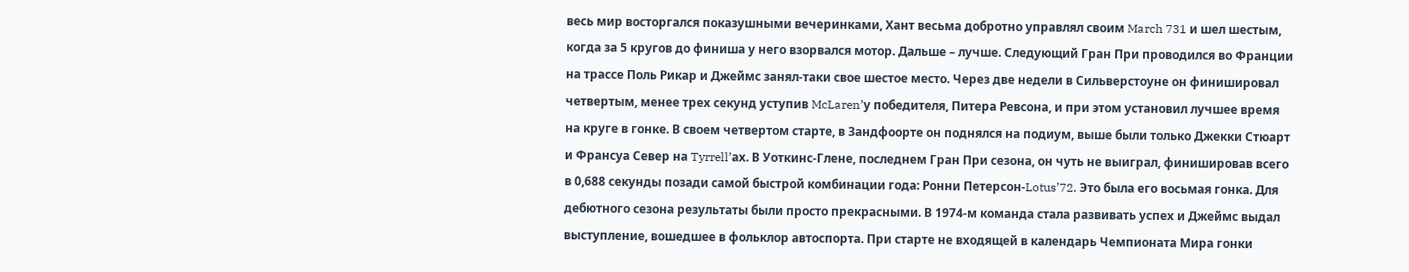весь мир восторгался показушными вечеринками, Хант весьма добротно управлял своим March 731 и шел шестым, когда за 5 кругов до финиша у него взорвался мотор. Дальше – лучше. Следующий Гран При проводился во Франции на трассе Поль Рикар и Джеймс занял-таки свое шестое место. Через две недели в Сильверстоуне он финишировал четвертым, менее трех секунд уступив McLaren’у победителя, Питера Ревсона, и при этом установил лучшее время на круге в гонке. В своем четвертом старте, в Зандфоорте он поднялся на подиум, выше были только Джекки Стюарт и Франсуа Север на Tyrrell’ах. В Уоткинс-Глене, последнем Гран При сезона, он чуть не выиграл, финишировав всего в 0,688 секунды позади самой быстрой комбинации года: Ронни Петерсон-Lotus’72. Это была его восьмая гонка. Для дебютного сезона результаты были просто прекрасными. В 1974-м команда стала развивать успех и Джеймс выдал выступление, вошедшее в фольклор автоспорта. При старте не входящей в календарь Чемпионата Мира гонки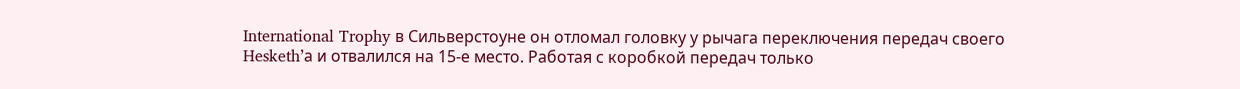International Trophy в Сильверстоуне он отломал головку у рычага переключения передач своего Hesketh’а и отвалился на 15-е место. Работая с коробкой передач только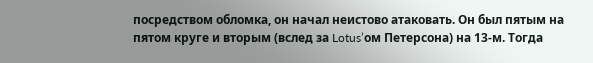посредством обломка, он начал неистово атаковать. Он был пятым на пятом круге и вторым (вслед за Lotus’ом Петерсона) на 13-м. Тогда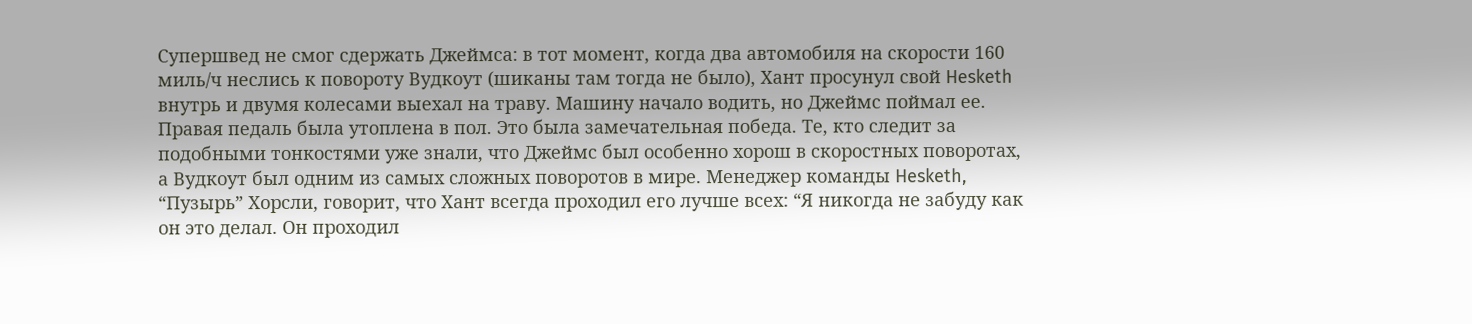Супершвед не смог сдержать Джеймса: в тот момент, когда два автомобиля на скорости 160 миль/ч неслись к повороту Вудкоут (шиканы там тогда не было), Хант просунул свой Hesketh внутрь и двумя колесами выехал на траву. Машину начало водить, но Джеймс поймал ее. Правая педаль была утоплена в пол. Это была замечательная победа. Те, кто следит за подобными тонкостями уже знали, что Джеймс был особенно хорош в скоростных поворотах, а Вудкоут был одним из самых сложных поворотов в мире. Менеджер команды Hesketh, “Пузырь” Хорсли, говорит, что Хант всегда проходил его лучше всех: “Я никогда не забуду как он это делал. Он проходил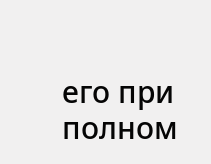его при полном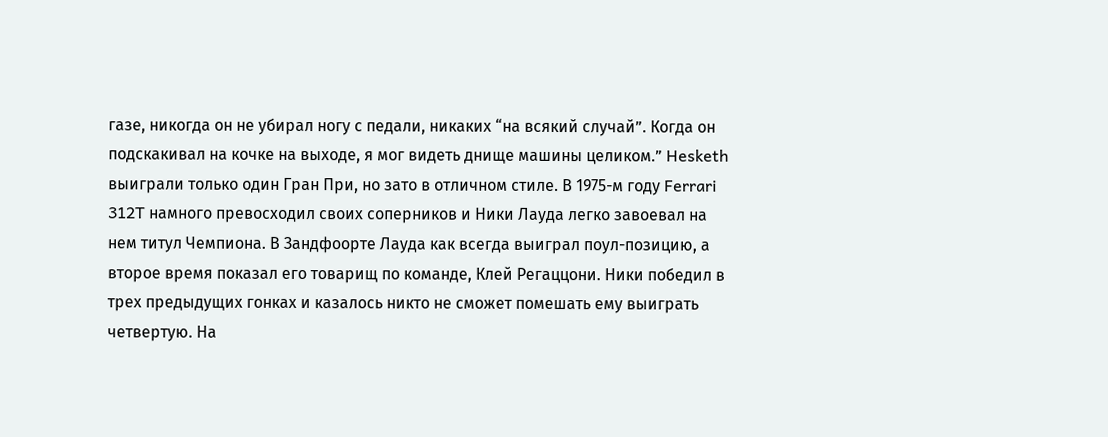газе, никогда он не убирал ногу с педали, никаких “на всякий случай”. Когда он подскакивал на кочке на выходе, я мог видеть днище машины целиком.” Hesketh выиграли только один Гран При, но зато в отличном стиле. В 1975-м году Ferrari 312T намного превосходил своих соперников и Ники Лауда легко завоевал на нем титул Чемпиона. В Зандфоорте Лауда как всегда выиграл поул-позицию, а второе время показал его товарищ по команде, Клей Регаццони. Ники победил в трех предыдущих гонках и казалось никто не сможет помешать ему выиграть четвертую. На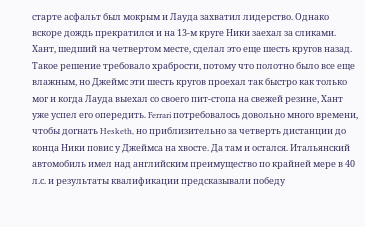старте асфальт был мокрым и Лауда захватил лидерство. Однако вскоре дождь прекратился и на 13-м круге Ники заехал за сликами. Хант, шедший на четвертом месте, сделал это еще шесть кругов назад. Такое решение требовало храбрости, потому что полотно было все еще влажным, но Джеймс эти шесть кругов проехал так быстро как только мог и когда Лауда выехал со своего пит-стопа на свежей резине, Хант уже успел его опередить. Ferrari потребовалось довольно много времени, чтобы догнать Hesketh, но приблизительно за четверть дистанции до конца Ники повис у Джеймса на хвосте. Да там и остался. Итальянский автомобиль имел над английским преимущество по крайней мере в 40 л.с. и результаты квалификации предсказывали победу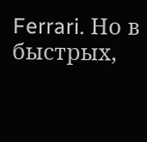Ferrari. Но в быстрых,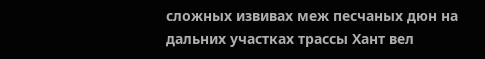сложных извивах меж песчаных дюн на дальних участках трассы Хант вел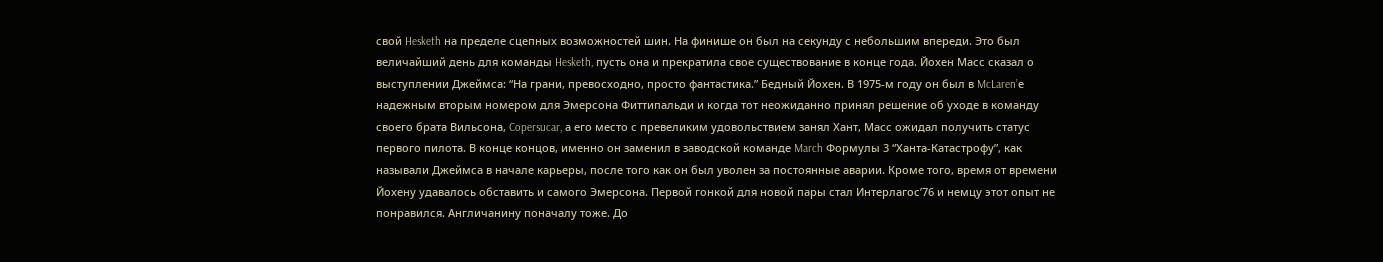свой Hesketh на пределе сцепных возможностей шин. На финише он был на секунду с небольшим впереди. Это был величайший день для команды Hesketh, пусть она и прекратила свое существование в конце года. Йохен Масс сказал о выступлении Джеймса: “На грани, превосходно, просто фантастика.” Бедный Йохен. В 1975-м году он был в McLaren’е надежным вторым номером для Эмерсона Фиттипальди и когда тот неожиданно принял решение об уходе в команду своего брата Вильсона, Copersucar, а его место с превеликим удовольствием занял Хант, Масс ожидал получить статус первого пилота. В конце концов, именно он заменил в заводской команде March Формулы 3 “Ханта-Катастрофу”, как называли Джеймса в начале карьеры, после того как он был уволен за постоянные аварии. Кроме того, время от времени Йохену удавалось обставить и самого Эмерсона. Первой гонкой для новой пары стал Интерлагос’76 и немцу этот опыт не понравился. Англичанину поначалу тоже. До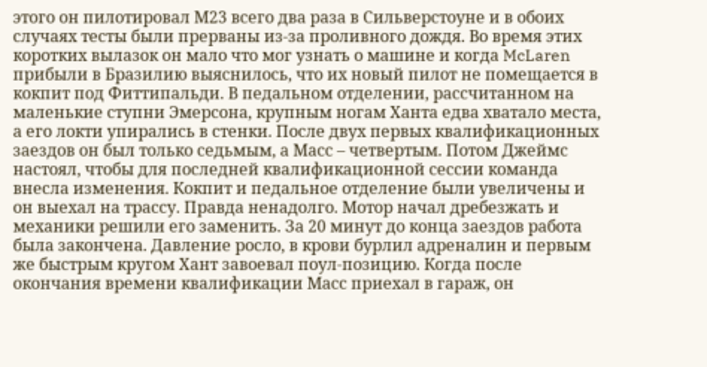этого он пилотировал М23 всего два раза в Сильверстоуне и в обоих случаях тесты были прерваны из-за проливного дождя. Во время этих коротких вылазок он мало что мог узнать о машине и когда McLaren прибыли в Бразилию выяснилось, что их новый пилот не помещается в кокпит под Фиттипальди. В педальном отделении, рассчитанном на маленькие ступни Эмерсона, крупным ногам Ханта едва хватало места, а его локти упирались в стенки. После двух первых квалификационных заездов он был только седьмым, а Масс – четвертым. Потом Джеймс настоял, чтобы для последней квалификационной сессии команда внесла изменения. Кокпит и педальное отделение были увеличены и он выехал на трассу. Правда ненадолго. Мотор начал дребезжать и механики решили его заменить. За 20 минут до конца заездов работа была закончена. Давление росло, в крови бурлил адреналин и первым же быстрым кругом Хант завоевал поул-позицию. Когда после окончания времени квалификации Масс приехал в гараж, он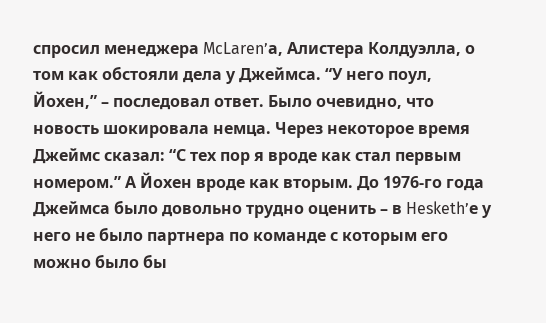спросил менеджера McLaren’а, Алистера Колдуэлла, о том как обстояли дела у Джеймса. “У него поул, Йохен,” – последовал ответ. Было очевидно, что новость шокировала немца. Через некоторое время Джеймс сказал: “С тех пор я вроде как стал первым номером.” А Йохен вроде как вторым. До 1976-го года Джеймса было довольно трудно оценить – в Hesketh’е у него не было партнера по команде с которым его можно было бы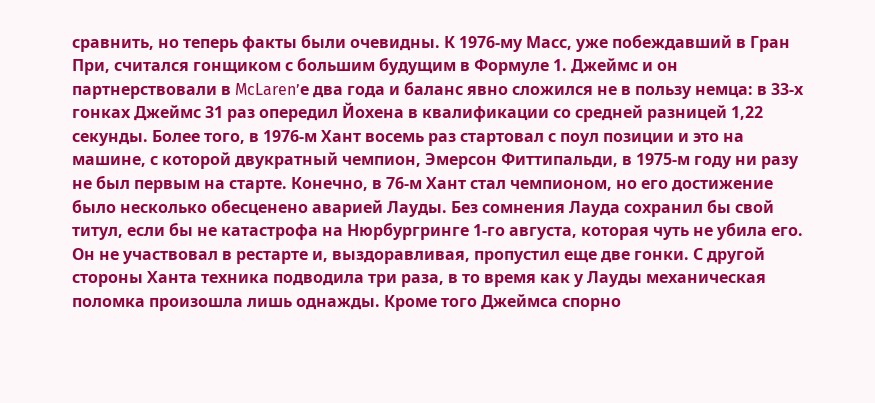сравнить, но теперь факты были очевидны. К 1976-му Масс, уже побеждавший в Гран При, считался гонщиком с большим будущим в Формуле 1. Джеймс и он партнерствовали в McLaren’е два года и баланс явно сложился не в пользу немца: в 33-х гонках Джеймс 31 раз опередил Йохена в квалификации со средней разницей 1,22 секунды. Более того, в 1976-м Хант восемь раз стартовал с поул позиции и это на машине, с которой двукратный чемпион, Эмерсон Фиттипальди, в 1975-м году ни разу не был первым на старте. Конечно, в 76-м Хант стал чемпионом, но его достижение было несколько обесценено аварией Лауды. Без сомнения Лауда сохранил бы свой титул, если бы не катастрофа на Нюрбургринге 1-го августа, которая чуть не убила его. Он не участвовал в рестарте и, выздоравливая, пропустил еще две гонки. С другой стороны Ханта техника подводила три раза, в то время как у Лауды механическая поломка произошла лишь однажды. Кроме того Джеймса спорно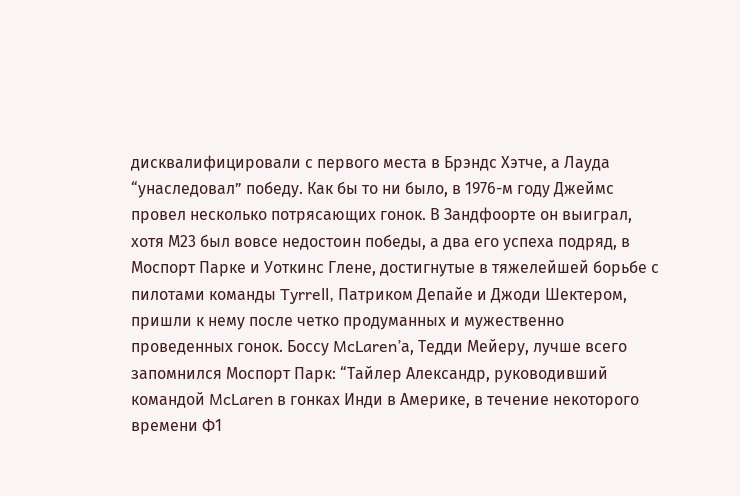дисквалифицировали с первого места в Брэндс Хэтче, а Лауда “унаследовал” победу. Как бы то ни было, в 1976-м году Джеймс провел несколько потрясающих гонок. В Зандфоорте он выиграл, хотя М23 был вовсе недостоин победы, а два его успеха подряд, в Моспорт Парке и Уоткинс Глене, достигнутые в тяжелейшей борьбе с пилотами команды Tyrrell, Патриком Депайе и Джоди Шектером, пришли к нему после четко продуманных и мужественно проведенных гонок. Боссу McLaren’а, Тедди Мейеру, лучше всего запомнился Моспорт Парк: “Тайлер Александр, руководивший командой McLaren в гонках Инди в Америке, в течение некоторого времени Ф1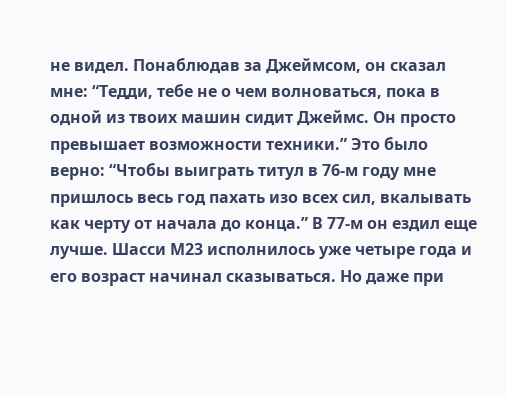не видел. Понаблюдав за Джеймсом, он сказал мне: “Тедди, тебе не о чем волноваться, пока в одной из твоих машин сидит Джеймс. Он просто превышает возможности техники.” Это было верно: “Чтобы выиграть титул в 76-м году мне пришлось весь год пахать изо всех сил, вкалывать как черту от начала до конца.” В 77-м он ездил еще лучше. Шасси М23 исполнилось уже четыре года и его возраст начинал сказываться. Но даже при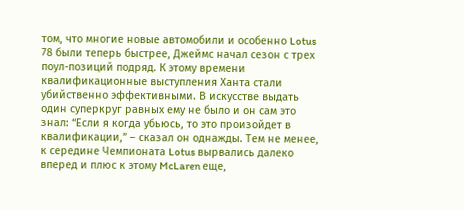том, что многие новые автомобили и особенно Lotus 78 были теперь быстрее, Джеймс начал сезон с трех поул-позиций подряд. К этому времени квалификационные выступления Ханта стали убийственно эффективными. В искусстве выдать один суперкруг равных ему не было и он сам это знал: “Если я когда убьюсь, то это произойдет в квалификации,” – сказал он однажды. Тем не менее, к середине Чемпионата Lotus вырвались далеко вперед и плюс к этому McLaren еще,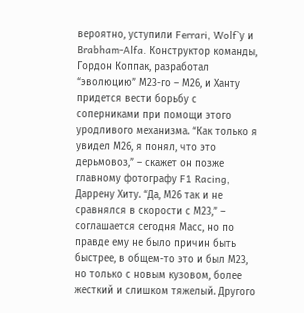вероятно, уступили Ferrari, Wolf`у и Brabham-Alfa. Конструктор команды, Гордон Коппак, разработал “эволюцию” М23-го – М26, и Ханту придется вести борьбу с соперниками при помощи этого уродливого механизма. “Как только я увидел М26, я понял, что это дерьмовоз,” – скажет он позже главному фотографу F1 Racing, Даррену Хиту. “Да, М26 так и не сравнялся в скорости с М23,” – соглашается сегодня Масс, но по правде ему не было причин быть быстрее, в общем-то это и был М23, но только с новым кузовом, более жесткий и слишком тяжелый. Другого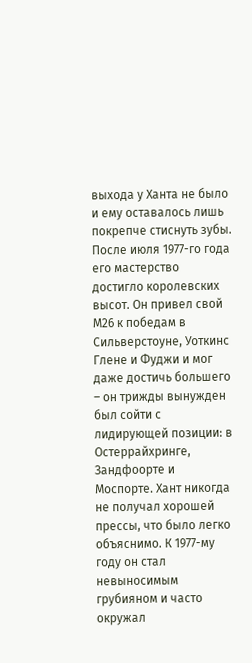выхода у Ханта не было и ему оставалось лишь покрепче стиснуть зубы. После июля 1977-го года его мастерство достигло королевских высот. Он привел свой М26 к победам в Сильверстоуне, Уоткинс Глене и Фуджи и мог даже достичь большего – он трижды вынужден был сойти с лидирующей позиции: в Остеррайхринге, Зандфоорте и Моспорте. Хант никогда не получал хорошей прессы, что было легко объяснимо. К 1977-му году он стал невыносимым грубияном и часто окружал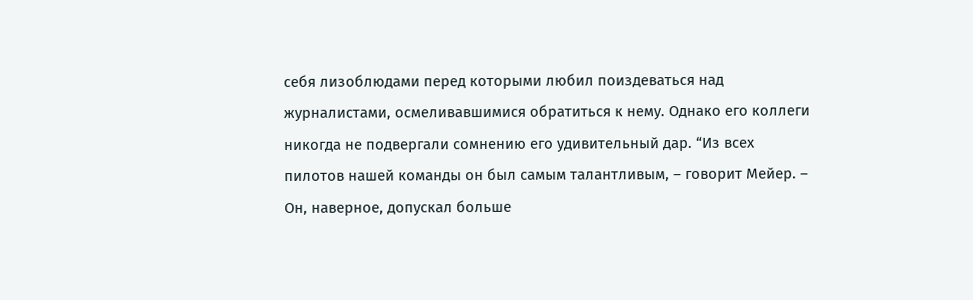себя лизоблюдами перед которыми любил поиздеваться над журналистами, осмеливавшимися обратиться к нему. Однако его коллеги никогда не подвергали сомнению его удивительный дар. “Из всех пилотов нашей команды он был самым талантливым, – говорит Мейер. – Он, наверное, допускал больше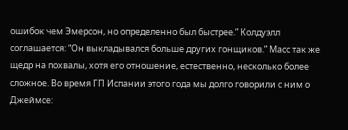ошибок чем Эмерсон, но определенно был быстрее.” Колдуэлл соглашается: “Он выкладывался больше других гонщиков.” Масс так же щедр на похвалы, хотя его отношение, естественно, несколько более сложное. Во время ГП Испании этого года мы долго говорили с ним о Джеймсе: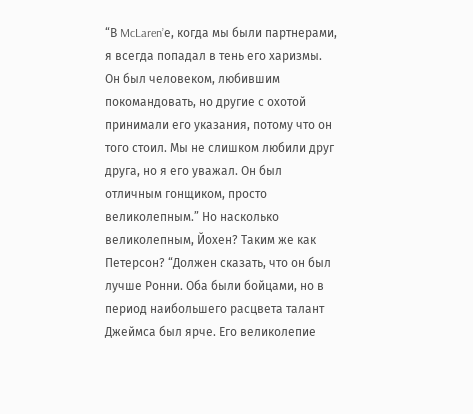“В McLaren’е, когда мы были партнерами, я всегда попадал в тень его харизмы. Он был человеком, любившим покомандовать, но другие с охотой принимали его указания, потому что он того стоил. Мы не слишком любили друг друга, но я его уважал. Он был отличным гонщиком, просто великолепным.” Но насколько великолепным, Йохен? Таким же как Петерсон? “Должен сказать, что он был лучше Ронни. Оба были бойцами, но в период наибольшего расцвета талант Джеймса был ярче. Его великолепие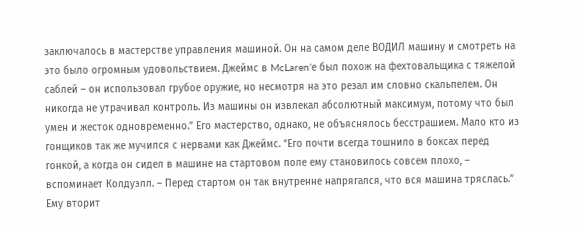заключалось в мастерстве управления машиной. Он на самом деле ВОДИЛ машину и смотреть на это было огромным удовольствием. Джеймс в McLaren’е был похож на фехтовальщика с тяжелой саблей – он использовал грубое оружие, но несмотря на это резал им словно скальпелем. Он никогда не утрачивал контроль. Из машины он извлекал абсолютный максимум, потому что был умен и жесток одновременно.” Его мастерство, однако, не объяснялось бесстрашием. Мало кто из гонщиков так же мучился с нервами как Джеймс. “Его почти всегда тошнило в боксах перед гонкой, а когда он сидел в машине на стартовом поле ему становилось совсем плохо, – вспоминает Колдуэлл. – Перед стартом он так внутренне напрягался, что вся машина тряслась.” Ему вторит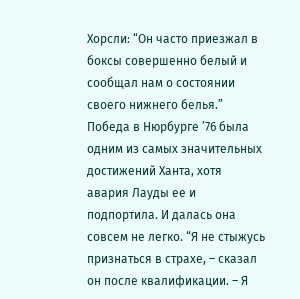Хорсли: “Он часто приезжал в боксы совершенно белый и сообщал нам о состоянии своего нижнего белья.” Победа в Нюрбурге ’76 была одним из самых значительных достижений Ханта, хотя авария Лауды ее и подпортила. И далась она совсем не легко. “Я не стыжусь признаться в страхе, – сказал он после квалификации. – Я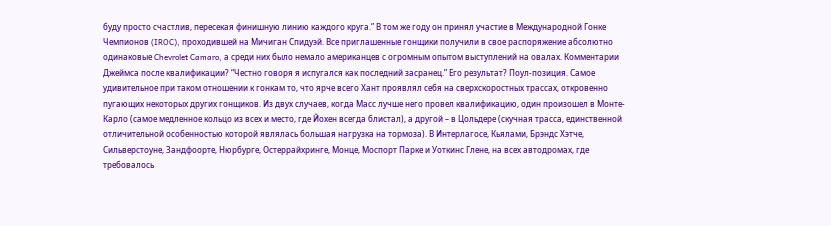буду просто счастлив, пересекая финишную линию каждого круга.” В том же году он принял участие в Международной Гонке Чемпионов (IROC), проходившей на Мичиган Спидуэй. Все приглашенные гонщики получили в свое распоряжение абсолютно одинаковые Chevrolet Camaro, а среди них было немало американцев с огромным опытом выступлений на овалах. Комментарии Джеймса после квалификации? “Честно говоря я испугался как последний засранец.” Его результат? Поул-позиция. Самое удивительное при таком отношении к гонкам то, что ярче всего Хант проявлял себя на сверхскоростных трассах, откровенно пугающих некоторых других гонщиков. Из двух случаев, когда Масс лучше него провел квалификацию, один произошел в Монте-Карло (самое медленное кольцо из всех и место, где Йохен всегда блистал), а другой – в Цольдере (скучная трасса, единственной отличительной особенностью которой являлась большая нагрузка на тормоза). В Интерлагосе, Кьялами, Брэндс Хэтче, Сильверстоуне, Зандфоорте, Нюрбурге, Остеррайхринге, Монце, Моспорт Парке и Уоткинс Глене, на всех автодромах, где требовалось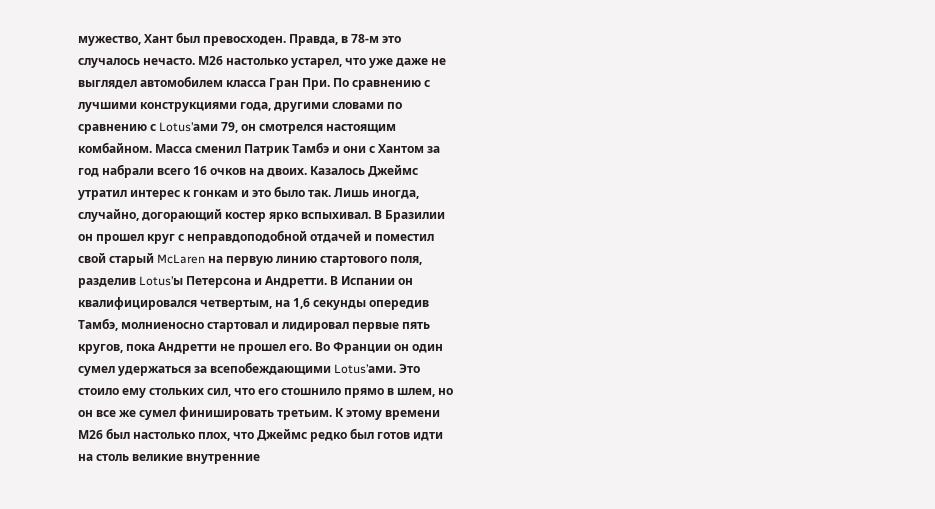мужество, Хант был превосходен. Правда, в 78-м это случалось нечасто. М26 настолько устарел, что уже даже не выглядел автомобилем класса Гран При. По сравнению с лучшими конструкциями года, другими словами по сравнению с Lotus’ами 79, он смотрелся настоящим комбайном. Масса сменил Патрик Тамбэ и они с Хантом за год набрали всего 16 очков на двоих. Казалось Джеймс утратил интерес к гонкам и это было так. Лишь иногда, случайно, догорающий костер ярко вспыхивал. В Бразилии он прошел круг с неправдоподобной отдачей и поместил свой старый McLaren на первую линию стартового поля, разделив Lotus’ы Петерсона и Андретти. В Испании он квалифицировался четвертым, на 1,6 секунды опередив Тамбэ, молниеносно стартовал и лидировал первые пять кругов, пока Андретти не прошел его. Во Франции он один сумел удержаться за всепобеждающими Lotus’ами. Это стоило ему стольких сил, что его стошнило прямо в шлем, но он все же сумел финишировать третьим. К этому времени М26 был настолько плох, что Джеймс редко был готов идти на столь великие внутренние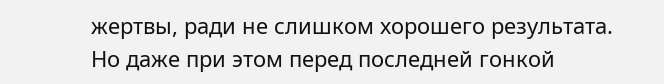жертвы, ради не слишком хорошего результата. Но даже при этом перед последней гонкой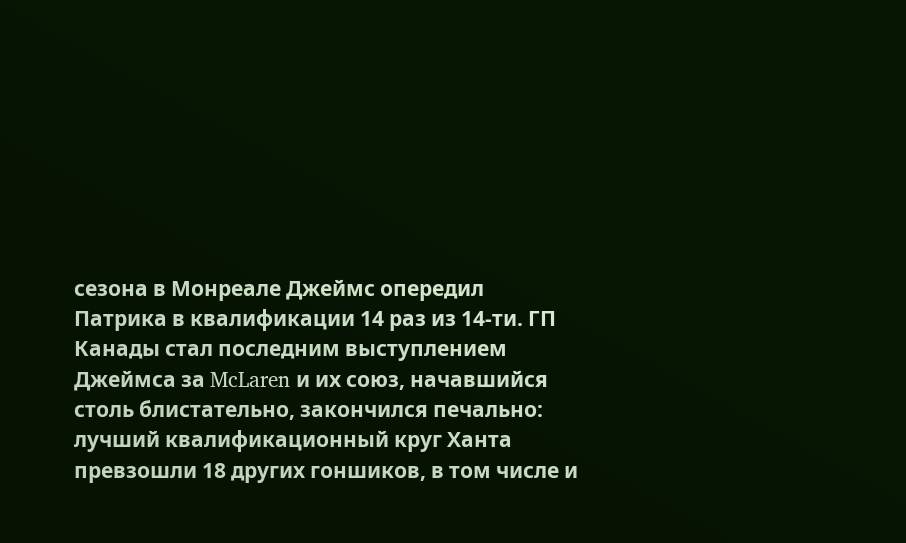сезона в Монреале Джеймс опередил Патрика в квалификации 14 раз из 14-ти. ГП Канады стал последним выступлением Джеймса за McLaren и их союз, начавшийся столь блистательно, закончился печально: лучший квалификационный круг Ханта превзошли 18 других гоншиков, в том числе и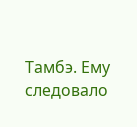Тамбэ. Ему следовало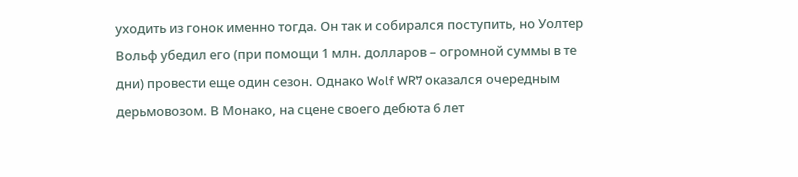уходить из гонок именно тогда. Он так и собирался поступить, но Уолтер Вольф убедил его (при помощи 1 млн. долларов – огромной суммы в те дни) провести еще один сезон. Однако Wolf WR7 оказался очередным дерьмовозом. В Монако, на сцене своего дебюта 6 лет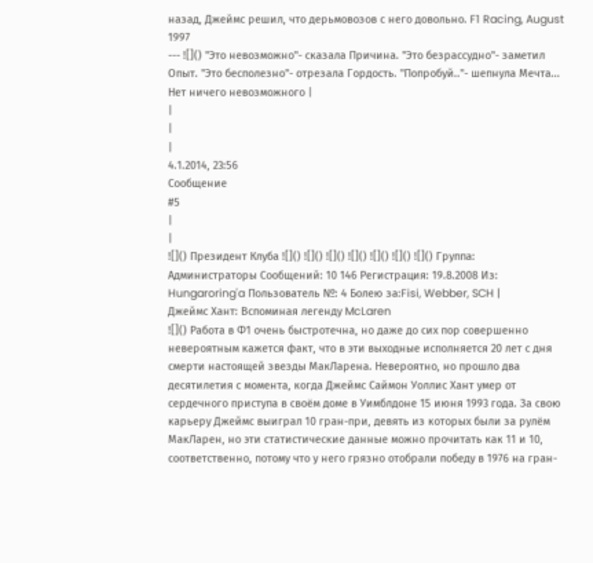назад, Джеймс решил, что дерьмовозов с него довольно. F1 Racing, August 1997
--- ![]() "Это невозможно"- сказала Причина. "Это безрассудно"- заметил Опыт. "Это бесполезно"- отрезала Гордость. "Попробуй.."- шепнула Мечта... Нет ничего невозможного |
|
|
|
4.1.2014, 23:56
Сообщение
#5
|
|
![]() Президент Клуба ![]() ![]() ![]() ![]() ![]() ![]() ![]() Группа: Администраторы Сообщений: 10 146 Регистрация: 19.8.2008 Из: Hungaroring'a Пользователь №: 4 Болею за:Fisi, Webber, SCH |
Джеймс Хант: Вспоминая легенду McLaren
![]() Работа в Ф1 очень быстротечна, но даже до сих пор совершенно невероятным кажется факт, что в эти выходные исполняется 20 лет с дня смерти настоящей звезды МакЛарена. Невероятно, но прошло два десятилетия с момента, когда Джеймс Саймон Уоллис Хант умер от сердечного приступа в своём доме в Уимблдоне 15 июня 1993 года. За свою карьеру Джеймс выиграл 10 гран-при, девять из которых были за рулём МакЛарен, но эти статистические данные можно прочитать как 11 и 10, соответственно, потому что у него грязно отобрали победу в 1976 на гран-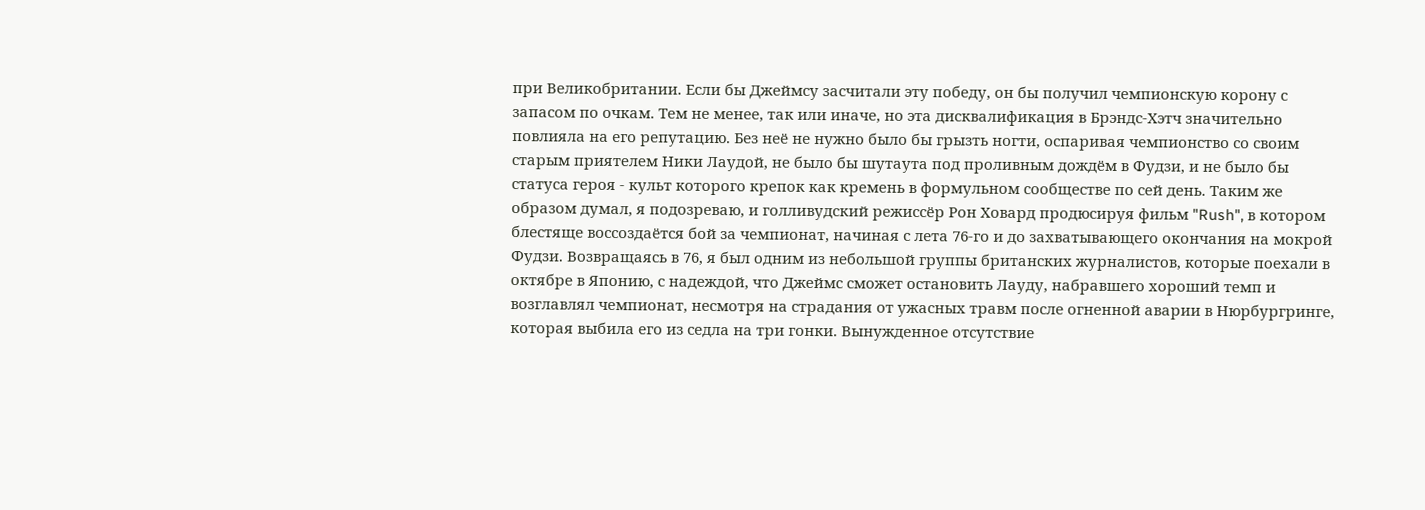при Великобритании. Если бы Джеймсу засчитали эту победу, он бы получил чемпионскую корону с запасом по очкам. Тем не менее, так или иначе, но эта дисквалификация в Брэндс-Хэтч значительно повлияла на его репутацию. Без неё не нужно было бы грызть ногти, оспаривая чемпионство со своим старым приятелем Ники Лаудой, не было бы шутаута под проливным дождём в Фудзи, и не было бы статуса героя - культ которого крепок как кремень в формульном сообществе по сей день. Таким же образом думал, я подозреваю, и голливудский режиссёр Рон Ховард продюсируя фильм "Rush", в котором блестяще воссоздаётся бой за чемпионат, начиная с лета 76-го и до захватывающего окончания на мокрой Фудзи. Возвращаясь в 76, я был одним из небольшой группы британских журналистов, которые поехали в октябре в Японию, с надеждой, что Джеймс сможет остановить Лауду, набравшего хороший темп и возглавлял чемпионат, несмотря на страдания от ужасных травм после огненной аварии в Нюрбургринге, которая выбила его из седла на три гонки. Вынужденное отсутствие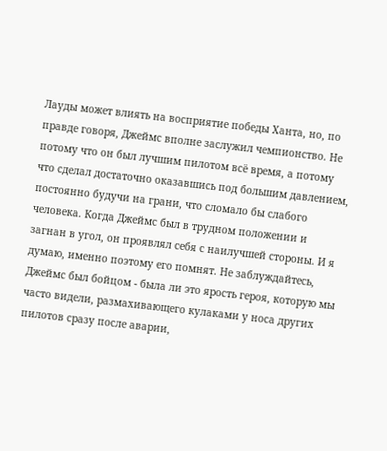Лауды может влиять на восприятие победы Ханта, но, по правде говоря, Джеймс вполне заслужил чемпионство. Не потому что он был лучшим пилотом всё время, а потому что сделал достаточно оказавшись под большим давлением, постоянно будучи на грани, что сломало бы слабого человека. Когда Джеймс был в трудном положении и загнан в угол, он проявлял себя с наилучшей стороны. И я думаю, именно поэтому его помнят. Не заблуждайтесь, Джеймс был бойцом - была ли это ярость героя, которую мы часто видели, размахивающего кулаками у носа других пилотов сразу после аварии,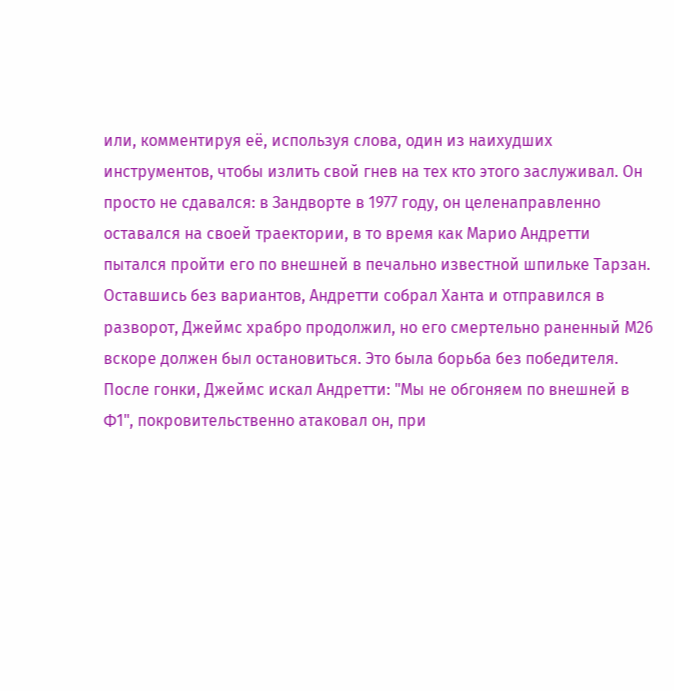или, комментируя её, используя слова, один из наихудших инструментов, чтобы излить свой гнев на тех кто этого заслуживал. Он просто не сдавался: в Зандворте в 1977 году, он целенаправленно оставался на своей траектории, в то время как Марио Андретти пытался пройти его по внешней в печально известной шпильке Тарзан. Оставшись без вариантов, Андретти собрал Ханта и отправился в разворот, Джеймс храбро продолжил, но его смертельно раненный М26 вскоре должен был остановиться. Это была борьба без победителя. После гонки, Джеймс искал Андретти: "Мы не обгоняем по внешней в Ф1", покровительственно атаковал он, при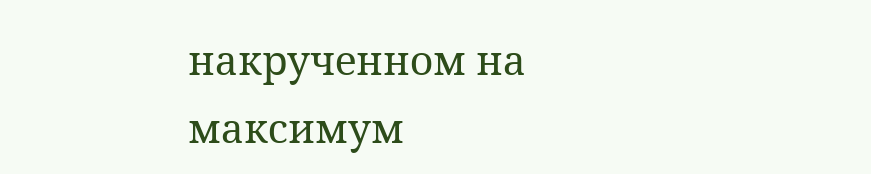накрученном на максимум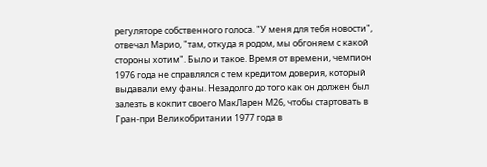регуляторе собственного голоса. "У меня для тебя новости", отвечал Марио, "там, откуда я родом, мы обгоняем с какой стороны хотим". Было и такое. Время от времени, чемпион 1976 года не справлялся с тем кредитом доверия, который выдавали ему фаны. Незадолго до того как он должен был залезть в кокпит своего МакЛарен М26, чтобы стартовать в Гран-при Великобритании 1977 года в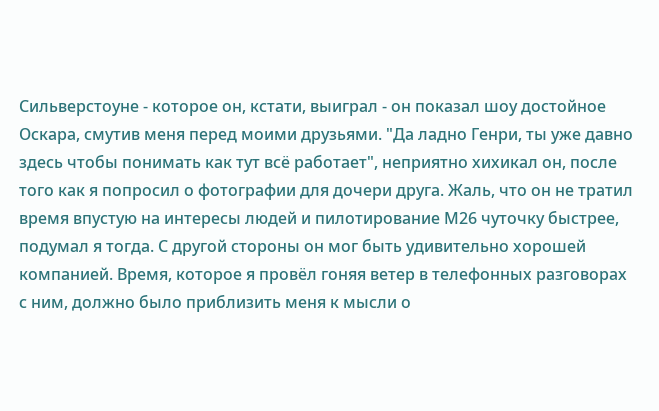Сильверстоуне - которое он, кстати, выиграл - он показал шоу достойное Оскара, смутив меня перед моими друзьями. "Да ладно Генри, ты уже давно здесь чтобы понимать как тут всё работает", неприятно хихикал он, после того как я попросил о фотографии для дочери друга. Жаль, что он не тратил время впустую на интересы людей и пилотирование М26 чуточку быстрее, подумал я тогда. С другой стороны он мог быть удивительно хорошей компанией. Время, которое я провёл гоняя ветер в телефонных разговорах с ним, должно было приблизить меня к мысли о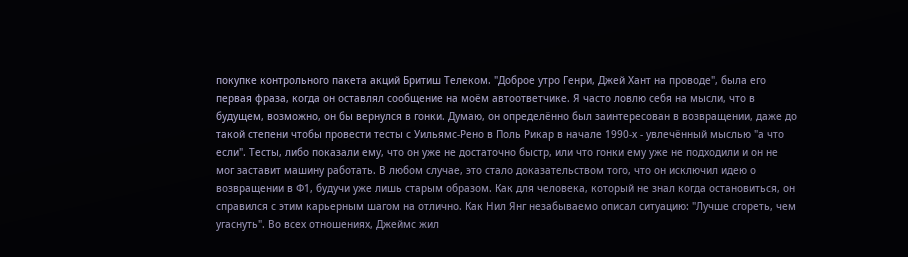покупке контрольного пакета акций Бритиш Телеком. "Доброе утро Генри, Джей Хант на проводе", была его первая фраза, когда он оставлял сообщение на моём автоответчике. Я часто ловлю себя на мысли, что в будущем, возможно, он бы вернулся в гонки. Думаю, он определённо был заинтересован в возвращении, даже до такой степени чтобы провести тесты с Уильямс-Рено в Поль Рикар в начале 1990-х - увлечённый мыслью "а что если". Тесты, либо показали ему, что он уже не достаточно быстр, или что гонки ему уже не подходили и он не мог заставит машину работать. В любом случае, это стало доказательством того, что он исключил идею о возвращении в Ф1, будучи уже лишь старым образом. Как для человека, который не знал когда остановиться, он справился с этим карьерным шагом на отлично. Как Нил Янг незабываемо описал ситуацию: "Лучше сгореть, чем угаснуть". Во всех отношениях, Джеймс жил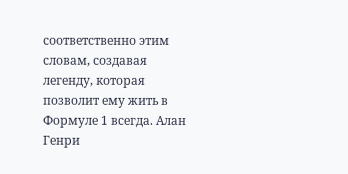соответственно этим словам, создавая легенду, которая позволит ему жить в Формуле 1 всегда. Алан Генри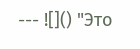--- ![]() "Это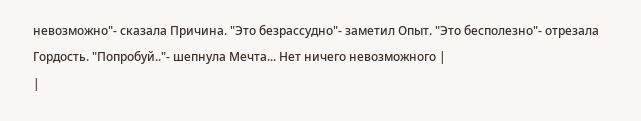невозможно"- сказала Причина. "Это безрассудно"- заметил Опыт. "Это бесполезно"- отрезала Гордость. "Попробуй.."- шепнула Мечта... Нет ничего невозможного |
|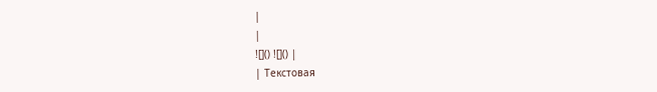|
|
![]() ![]() |
| Текстовая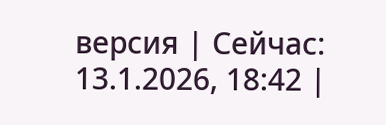версия | Сейчас: 13.1.2026, 18:42 |